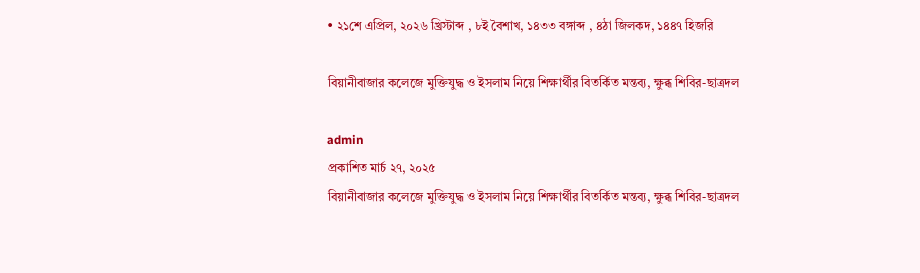• ২১শে এপ্রিল, ২০২৬ খ্রিস্টাব্দ , ৮ই বৈশাখ, ১৪৩৩ বঙ্গাব্দ , ৪ঠা জিলকদ, ১৪৪৭ হিজরি

বিয়ানীবাজার কলেজে মুক্তিযুদ্ধ ও ইসলাম নিয়ে শিক্ষার্থীর বিতর্কিত মন্তব্য, ক্ষুব্ধ শিবির-ছাত্রদল

admin
প্রকাশিত মার্চ ২৭, ২০২৫
বিয়ানীবাজার কলেজে মুক্তিযুদ্ধ ও ইসলাম নিয়ে শিক্ষার্থীর বিতর্কিত মন্তব্য, ক্ষুব্ধ শিবির-ছাত্রদল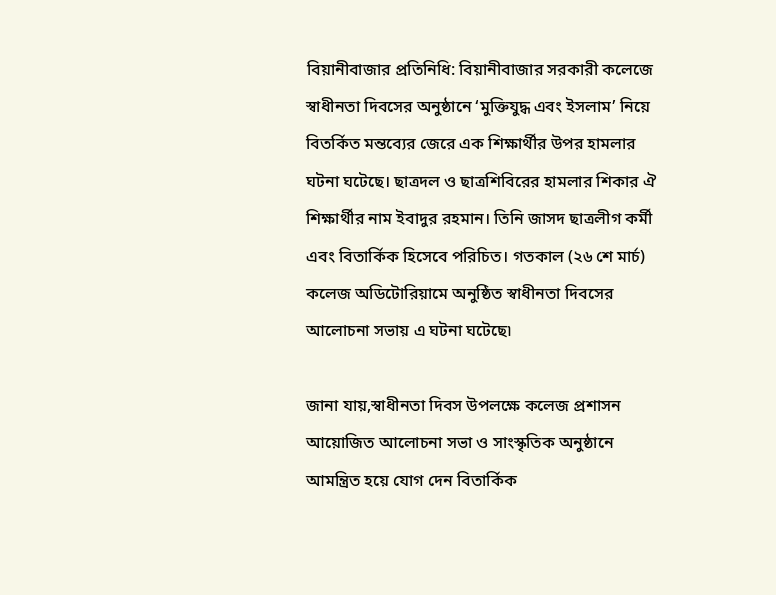বিয়ানীবাজার প্রতিনিধি: বিয়ানীবাজার সরকারী কলেজে স্বাধীনতা দিবসের অনুষ্ঠানে ‘মুক্তিযুদ্ধ এবং ইসলাম’ নিয়ে বিতর্কিত মন্তব্যের জেরে এক শিক্ষার্থীর উপর হামলার ঘটনা ঘটেছে। ছাত্রদল ও ছাত্রশিবিরের হামলার শিকার ঐ শিক্ষার্থীর নাম ইবাদুর রহমান। তিনি জাসদ ছাত্রলীগ কর্মী এবং বিতার্কিক হিসেবে পরিচিত। গতকাল (২৬ শে মার্চ) কলেজ অডিটোরিয়ামে অনুষ্ঠিত স্বাধীনতা দিবসের আলোচনা সভায় এ ঘটনা ঘটেছে৷

জানা যায়,স্বাধীনতা দিবস উপলক্ষে কলেজ প্রশাসন আয়োজিত আলোচনা সভা ও সাংস্কৃতিক অনুষ্ঠানে আমন্ত্রিত হয়ে যোগ দেন বিতার্কিক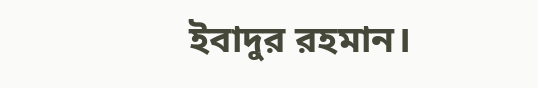ইবাদুর রহমান।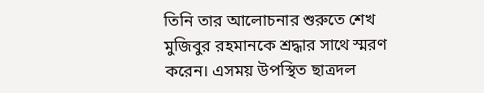তিনি তার আলোচনার শুরুতে শেখ মুজিবুর রহমানকে শ্রদ্ধার সাথে স্মরণ করেন। এসময় উপস্থিত ছাত্রদল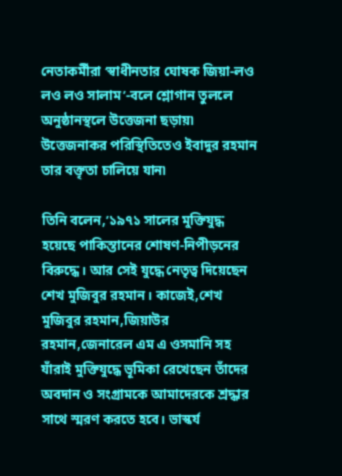নেতাকর্মীরা ‘স্বাধীনতার ঘোষক জিয়া-লও লও লও সালাম’-বলে শ্লোগান তুললে অনুষ্ঠানস্থলে উত্তেজনা ছড়ায়৷ উত্তেজনাকর পরিস্থিতিতেও ইবাদুর রহমান তার বক্তৃতা চালিয়ে যান৷

তিনি বলেন,’১৯৭১ সালের মুক্তিযুদ্ধ হয়েছে পাকিস্তানের শোষণ-নিপীড়নের বিরুদ্ধে। আর সেই যুদ্ধে নেতৃত্ব দিয়েছেন শেখ মুজিবুর রহমান। কাজেই,শেখ মুজিবুর রহমান,জিয়াউর রহমান,জেনারেল এম এ ওসমানি সহ যাঁরাই মুক্তিযুদ্ধে ভূমিকা রেখেছেন তাঁদের অবদান ও সংগ্রামকে আমাদেরকে শ্রদ্ধার সাথে স্মরণ করতে হবে। ভাস্কর্য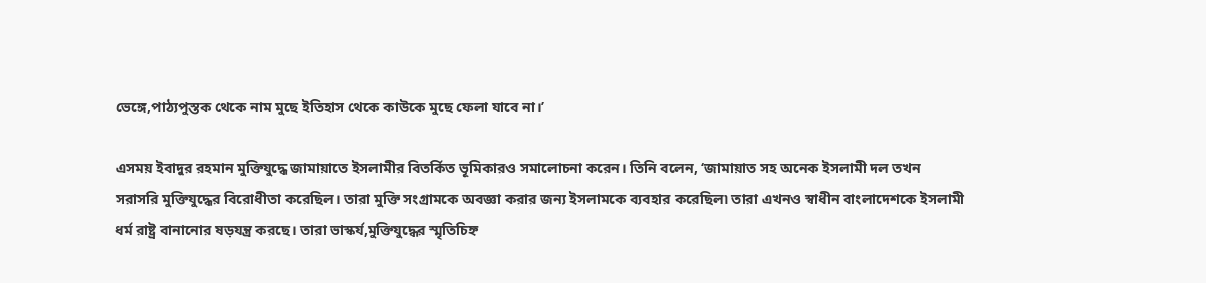ভেঙ্গে,পাঠ্যপুস্তক থেকে নাম মুছে ইতিহাস থেকে কাউকে মুছে ফেলা যাবে না।’

এসময় ইবাদুর রহমান মুক্তিযুদ্ধে জামায়াতে ইসলামীর বিতর্কিত ভূমিকারও সমালোচনা করেন। তিনি বলেন, ‘জামায়াত সহ অনেক ইসলামী দল তখন সরাসরি মুক্তিযুদ্ধের বিরোধীতা করেছিল। তারা মুক্তি সংগ্রামকে অবজ্ঞা করার জন্য ইসলামকে ব্যবহার করেছিল৷ তারা এখনও স্বাধীন বাংলাদেশকে ইসলামী ধর্ম রাষ্ট্র বানানোর ষড়যন্ত্র করছে। তারা ভাস্কর্য,মুক্তিযুদ্ধের স্মৃতিচিহ্ন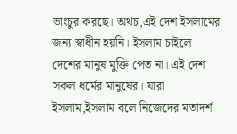ভাংচুর করছে। অথচ,এই দেশ ইসলামের জন্য স্বাধীন হয়নি। ইসলাম চাইলে দেশের মানুষ মুক্তি পেত না। এই দেশ সকল ধর্মের মানুষের। যারা ইসলাম,ইসলাম বলে নিজেদের মতাদর্শ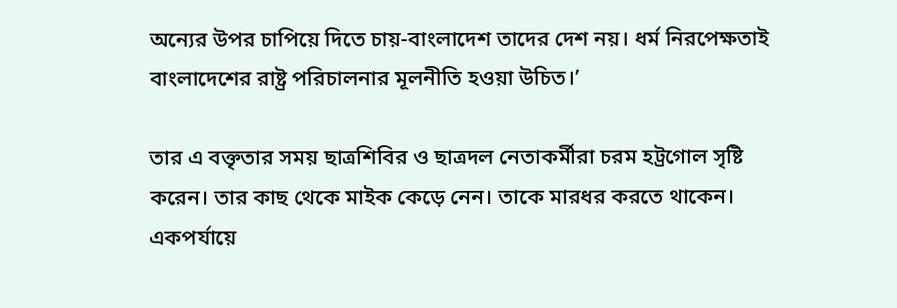অন্যের উপর চাপিয়ে দিতে চায়-বাংলাদেশ তাদের দেশ নয়। ধর্ম নিরপেক্ষতাই বাংলাদেশের রাষ্ট্র পরিচালনার মূলনীতি হওয়া উচিত।’

তার এ বক্তৃতার সময় ছাত্রশিবির ও ছাত্রদল নেতাকর্মীরা চরম হট্রগোল সৃষ্টি করেন। তার কাছ থেকে মাইক কেড়ে নেন। তাকে মারধর করতে থাকেন। একপর্যায়ে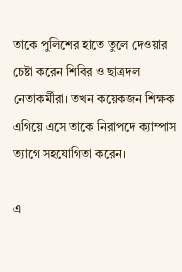তাকে পুলিশের হাতে তুলে দেওয়ার চেষ্টা করেন শিবির ও ছাত্রদল নেতাকর্মীরা। তখন কয়েকজন শিক্ষক এগিয়ে এসে তাকে নিরাপদে ক্যাম্পাস ত্যাগে সহযোগিতা করেন।

এ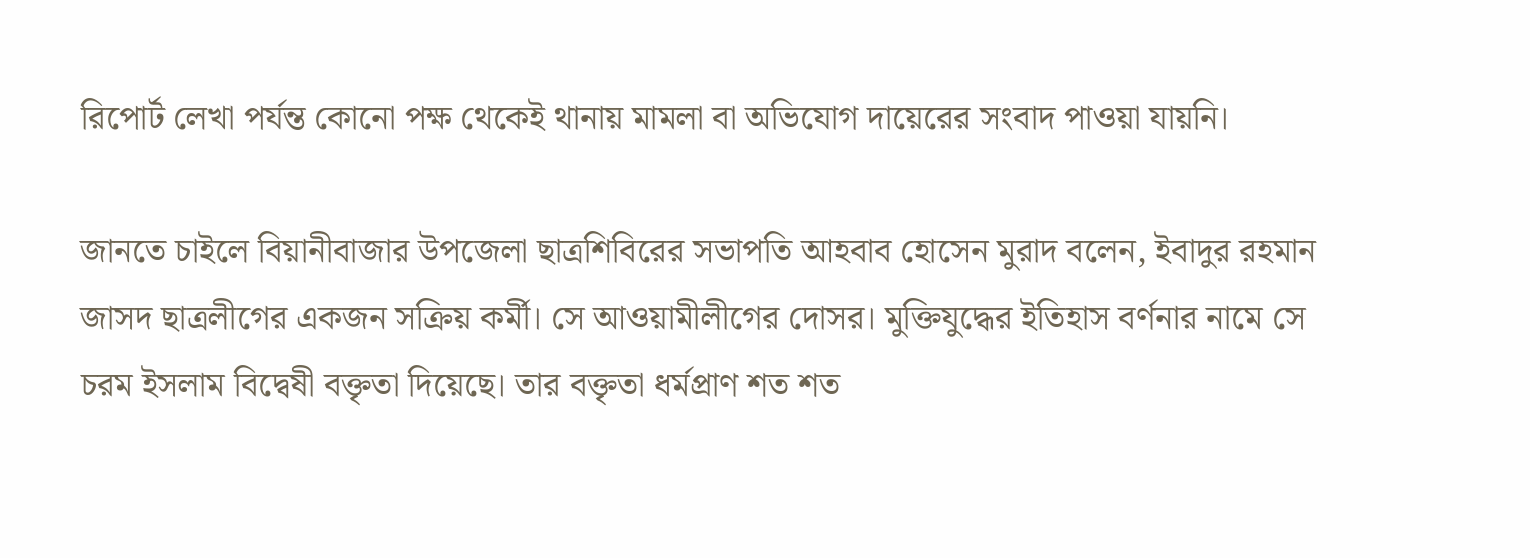রিপোর্ট লেখা পর্যন্ত কোনো পক্ষ থেকেই থানায় মামলা বা অভিযোগ দায়েরের সংবাদ পাওয়া যায়নি।

জানতে চাইলে বিয়ানীবাজার উপজেলা ছাত্রশিবিরের সভাপতি আহবাব হোসেন মুরাদ বলেন, ইবাদুর রহমান জাসদ ছাত্রলীগের একজন সক্রিয় কর্মী। সে আওয়ামীলীগের দোসর। মুক্তিযুদ্ধের ইতিহাস বর্ণনার নামে সে চরম ইসলাম বিদ্বেষী বক্তৃতা দিয়েছে। তার বক্তৃতা ধর্মপ্রাণ শত শত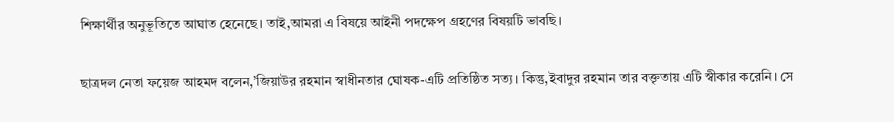শিক্ষার্থীর অনুভূতিতে আঘাত হেনেছে। তাই,আমরা এ বিষয়ে আইনী পদক্ষেপ গ্রহণের বিষয়টি ভাবছি।

ছাত্রদল নেতা ফয়েজ আহমদ বলেন,’জিয়াউর রহমান স্বাধীনতার ঘোষক-এটি প্রতিষ্ঠিত সত্য। কিন্তু,ইবাদুর রহমান তার বক্তৃতায় এটি স্বীকার করেনি। সে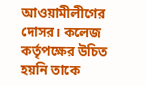আওয়ামীলীগের দোসর। কলেজ কর্তৃপক্ষের উচিত হয়নি তাকে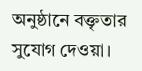অনুষ্ঠানে বক্তৃতার সুযোগ দেওয়া।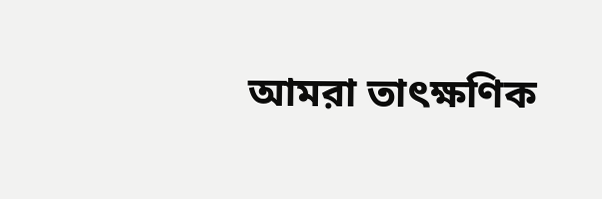আমরা তাৎক্ষণিক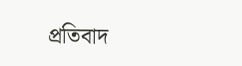প্রতিবাদ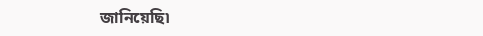জানিয়েছি৷